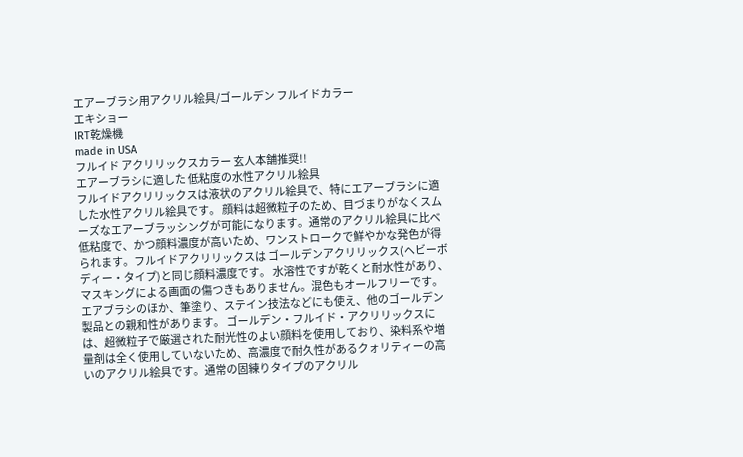エアーブラシ用アクリル絵具/ゴールデン フルイドカラー
エキショー
IRT乾燥機
made in USA
フルイド アクリリックスカラー 玄人本舗推奨!!
エアーブラシに適した 低粘度の水性アクリル絵具
フルイドアクリリックスは液状のアクリル絵具で、特にエアーブラシに適した水性アクリル絵具です。 顔料は超微粒子のため、目づまりがなくスムーズなエアーブラッシングが可能になります。通常のアクリル絵具に比べ低粘度で、かつ顔料濃度が高いため、ワンストロークで鮮やかな発色が得られます。フルイドアクリリックスは ゴールデンアクリリックス(ヘビーボディー・タイプ)と同じ顔料濃度です。 水溶性ですが乾くと耐水性があり、マスキングによる画面の傷つきもありません。混色もオールフリーです。エアブラシのほか、筆塗り、ステイン技法などにも使え、他のゴールデン製品との親和性があります。 ゴールデン・フルイド・アクリリックスには、超微粒子で厳選された耐光性のよい顔料を使用しており、染料系や増量剤は全く使用していないため、高濃度で耐久性があるクォリティーの高いのアクリル絵具です。通常の固練りタイプのアクリル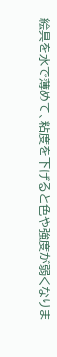絵具を水で薄めて、粘度を下げると色や強度が弱くなりま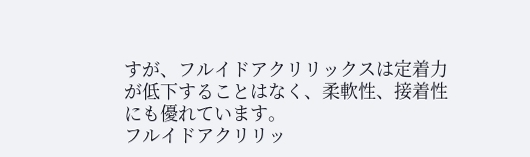すが、フルイドアクリリックスは定着力が低下することはなく、柔軟性、接着性にも優れています。
フルイドアクリリッ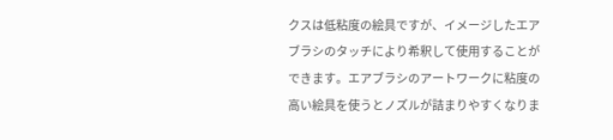クスは低粘度の絵具ですが、イメージしたエアブラシのタッチにより希釈して使用することができます。エアブラシのアートワークに粘度の高い絵具を使うとノズルが詰まりやすくなりま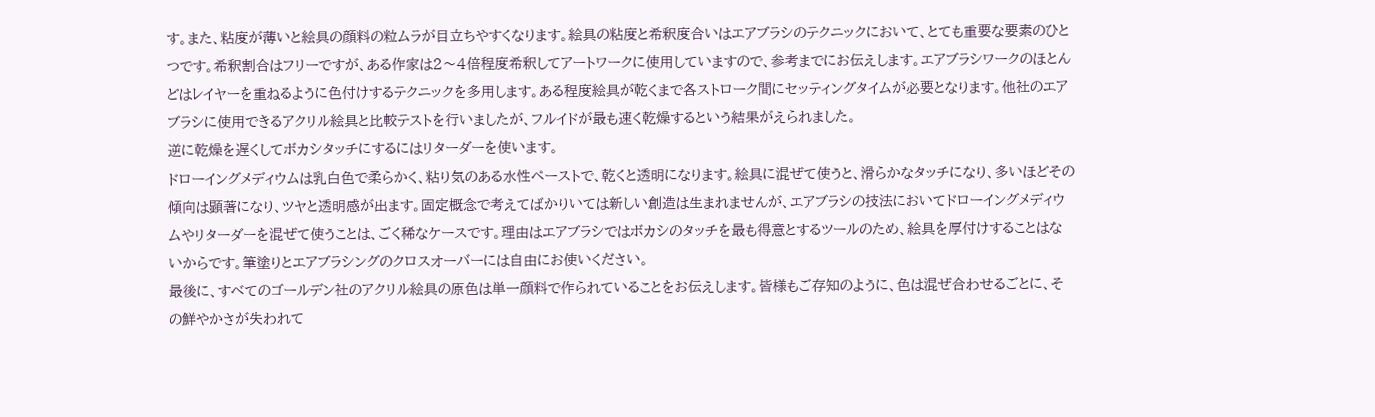す。また、粘度が薄いと絵具の顔料の粒ムラが目立ちやすくなります。絵具の粘度と希釈度合いはエアブラシのテクニックにおいて、とても重要な要素のひとつです。希釈割合はフリーですが、ある作家は2〜4倍程度希釈してアートワークに使用していますので、参考までにお伝えします。エアブラシワークのほとんどはレイヤーを重ねるように色付けするテクニックを多用します。ある程度絵具が乾くまで各ストローク間にセッティングタイムが必要となります。他社のエアブラシに使用できるアクリル絵具と比較テストを行いましたが、フルイドが最も速く乾燥するという結果がえられました。
逆に乾燥を遅くしてボカシタッチにするにはリターダーを使います。
ドローイングメディウムは乳白色で柔らかく、粘り気のある水性ペーストで、乾くと透明になります。絵具に混ぜて使うと、滑らかなタッチになり、多いほどその傾向は顕著になり、ツヤと透明感が出ます。固定概念で考えてばかりいては新しい創造は生まれませんが、エアブラシの技法においてドローイングメディウムやリターダーを混ぜて使うことは、ごく稀なケースです。理由はエアブラシではボカシのタッチを最も得意とするツールのため、絵具を厚付けすることはないからです。筆塗りとエアブラシングのクロスオーバーには自由にお使いください。
最後に、すべてのゴールデン社のアクリル絵具の原色は単一顔料で作られていることをお伝えします。皆様もご存知のように、色は混ぜ合わせるごとに、その鮮やかさが失われて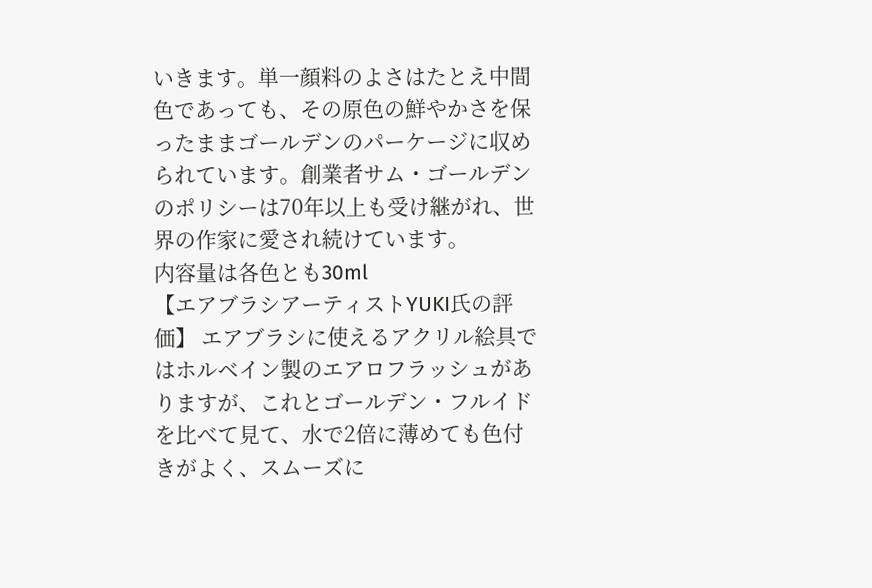いきます。単一顔料のよさはたとえ中間色であっても、その原色の鮮やかさを保ったままゴールデンのパーケージに収められています。創業者サム・ゴールデンのポリシーは70年以上も受け継がれ、世界の作家に愛され続けています。
内容量は各色とも30ml
【エアブラシアーティストYUKI氏の評価】 エアブラシに使えるアクリル絵具ではホルベイン製のエアロフラッシュがありますが、これとゴールデン・フルイドを比べて見て、水で2倍に薄めても色付きがよく、スムーズに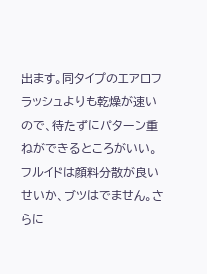出ます。同タイプのエアロフラッシュよりも乾燥が速いので、待たずにパターン重ねができるところがいい。フルイドは顔料分散が良いせいか、ブツはでません。さらに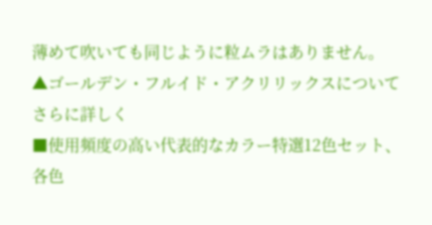薄めて吹いても同じように粒ムラはありません。
▲ゴールデン・フルイド・アクリリックスについて さらに詳しく
■使用頻度の高い代表的なカラー特選12色セット、各色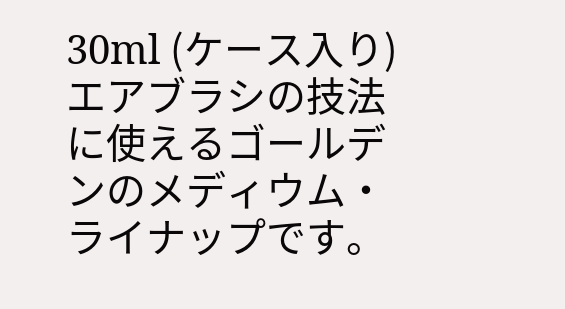30ml (ケース入り)
エアブラシの技法に使えるゴールデンのメディウム・ライナップです。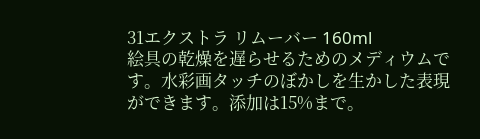31エクストラ リムーバー 160ml
絵具の乾燥を遅らせるためのメディウムです。水彩画タッチのぼかしを生かした表現ができます。添加は15%まで。